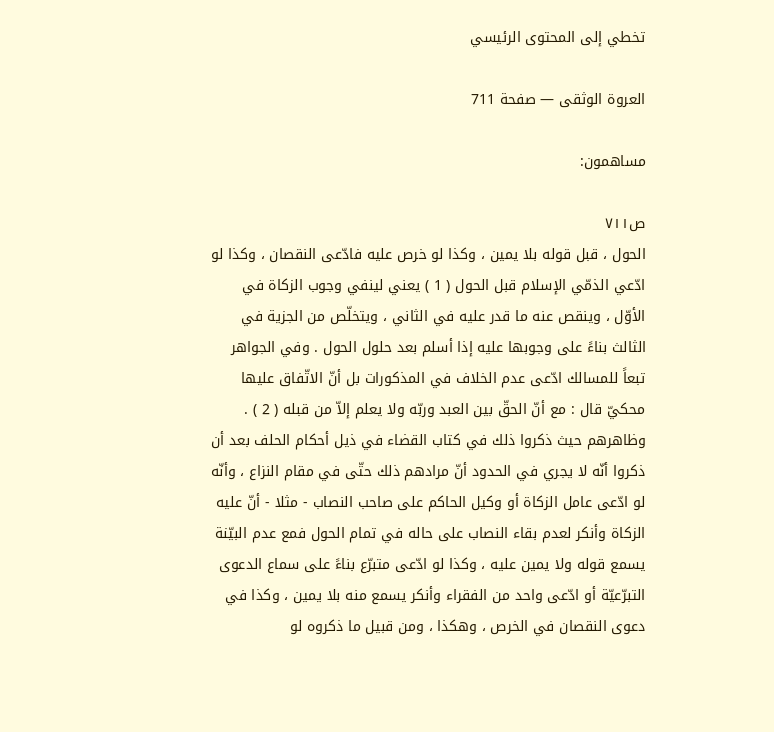تخطي إلى المحتوى الرئيسي

العروة الوثقى — صفحة 711

مساهمون:

ص٧١١
الحول ، قبل قوله بلا يمين ، وكذا لو خرص عليه فادّعى النقصان ، وكذا لو ادّعي الذمّي الإسلام قبل الحول ( 1 ) يعني لينفي وجوب الزكاة في الأوّل ، وينقص عنه ما قدر عليه في الثاني ، ويتخلّص من الجزية في الثالث بناءً على وجوبها عليه إذا أسلم بعد حلول الحول . وفي الجواهر تبعاً للمسالك ادّعى عدم الخلاف في المذكورات بل أنّ الاتّفاق عليها محكيّ قال : مع أنّ الحقّ بين العبد وربّه ولا يعلم إلاّ من قبله ( 2 ) . وظاهرهم حيث ذكروا ذلك في كتاب القضاء في ذيل أحكام الحلف بعد أن ذكروا أنّه لا يجري في الحدود أنّ مرادهم ذلك حتّى في مقام النزاع ، وأنّه لو ادّعى عامل الزكاة أو وكيل الحاكم على صاحب النصاب - مثلا - أنّ عليه الزكاة وأنكر لعدم بقاء النصاب على حاله في تمام الحول فمع عدم البيّنة يسمع قوله ولا يمين عليه ، وكذا لو ادّعى متبرّع بناءً على سماع الدعوى التبرّعيّة أو ادّعى واحد من الفقراء وأنكر يسمع منه بلا يمين ، وكذا في دعوى النقصان في الخرص ، وهكذا ، ومن قبيل ما ذكروه لو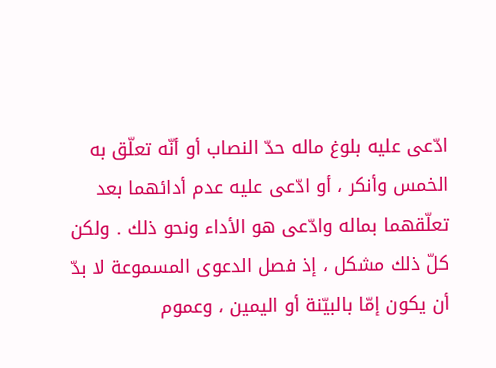ادّعى عليه بلوغ ماله حدّ النصاب أو أنّه تعلّق به الخمس وأنكر ، أو ادّعى عليه عدم أدائهما بعد تعلّقهما بماله وادّعى هو الأداء ونحو ذلك . ولكن كلّ ذلك مشكل ، إذ فصل الدعوى المسموعة لا بدّ أن يكون إمّا بالبيّنة أو اليمين ، وعموم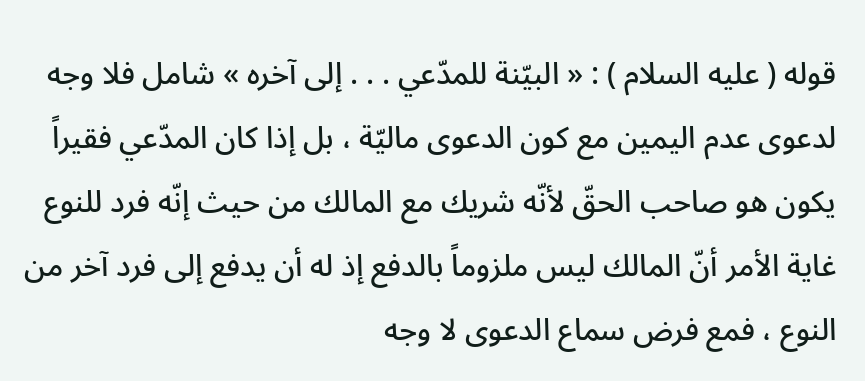قوله ( عليه السلام ) : « البيّنة للمدّعي . . . إلى آخره » شامل فلا وجه لدعوى عدم اليمين مع كون الدعوى ماليّة ، بل إذا كان المدّعي فقيراً يكون هو صاحب الحقّ لأنّه شريك مع المالك من حيث إنّه فرد للنوع غاية الأمر أنّ المالك ليس ملزوماً بالدفع إذ له أن يدفع إلى فرد آخر من النوع ، فمع فرض سماع الدعوى لا وجه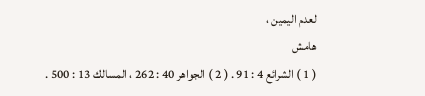لعدم اليمين ،
هامش
( 1 ) الشرائع 4 : 91 . ( 2 ) الجواهر 40 : 262 ، المسالك 13 : 500 .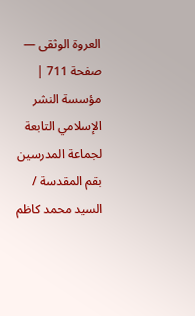العروة الوثقى — صفحة 711 | مؤسسة النشر الإسلامي التابعة لجماعة المدرسين بقم المقدسة / السيد محمد كاظم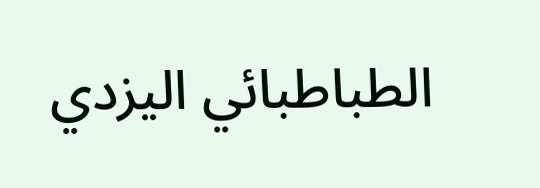الطباطبائي اليزدي